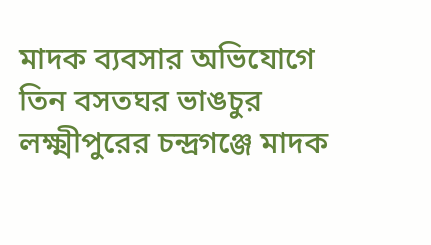মাদক ব্যবসার অভিযোগে তিন বসতঘর ভাঙচুর
লক্ষ্মীপুরের চন্দ্রগঞ্জে মাদক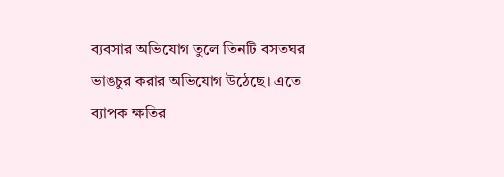ব্যবসার অভিযোগ তুলে তিনটি বসতঘর ভাঙচুর করার অভিযোগ উঠেছে। এতে ব্যাপক ক্ষতির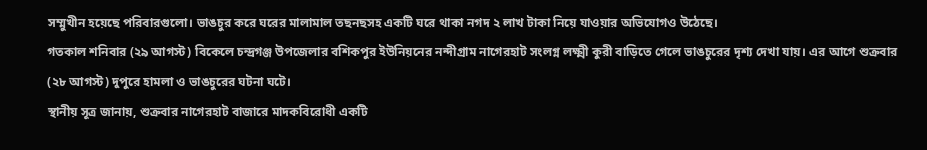সম্মুখীন হয়েছে পরিবারগুলো। ভাঙচুর করে ঘরের মালামাল তছনছসহ একটি ঘরে থাকা নগদ ২ লাখ টাকা নিয়ে যাওয়ার অভিযোগও উঠেছে।
গতকাল শনিবার (২৯ আগস্ট) বিকেলে চন্দ্রগঞ্জ উপজেলার বশিকপুর ইউনিয়নের নন্দীগ্রাম নাগেরহাট সংলগ্ন লক্ষ্মী কুরী বাড়িতে গেলে ভাঙচুরের দৃশ্য দেখা যায়। এর আগে শুক্রবার (২৮ আগস্ট) দুপুরে হামলা ও ভাঙচুরের ঘটনা ঘটে।
স্থানীয় সূত্র জানায়, শুক্রবার নাগেরহাট বাজারে মাদকবিরোধী একটি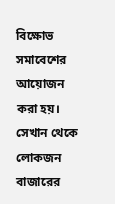বিক্ষোভ সমাবেশের আয়োজন করা হয়। সেখান থেকে লোকজন বাজারের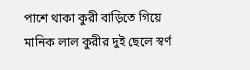পাশে থাকা কুরী বাড়িতে গিয়ে মানিক লাল কুরীর দুই ছেলে স্বর্ণ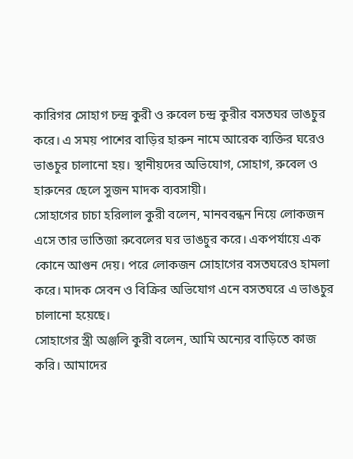কারিগর সোহাগ চন্দ্র কুরী ও রুবেল চন্দ্র কুরীর বসতঘর ভাঙচুর করে। এ সময় পাশের বাড়ির হারুন নামে আরেক ব্যক্তির ঘরেও ভাঙচুর চালানো হয়। স্থানীয়দের অভিযোগ, সোহাগ, রুবেল ও হারুনের ছেলে সুজন মাদক ব্যবসায়ী।
সোহাগের চাচা হরিলাল কুরী বলেন, মানববন্ধন নিয়ে লোকজন এসে তার ভাতিজা রুবেলের ঘর ভাঙচুর করে। একপর্যায়ে এক কোনে আগুন দেয়। পরে লোকজন সোহাগের বসতঘরেও হামলা করে। মাদক সেবন ও বিক্রির অভিযোগ এনে বসতঘরে এ ভাঙচুর চালানো হয়েছে।
সোহাগের স্ত্রী অঞ্জলি কুরী বলেন, আমি অন্যের বাড়িতে কাজ করি। আমাদের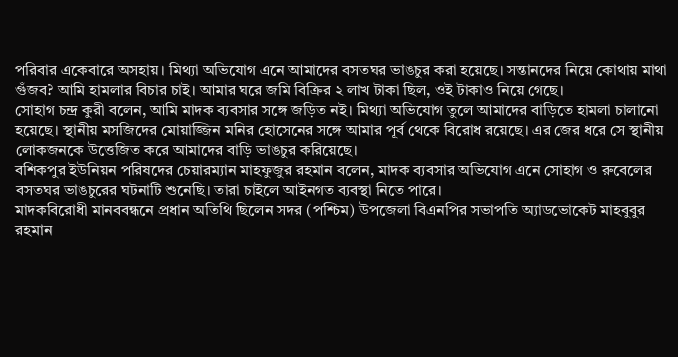পরিবার একেবারে অসহায়। মিথ্যা অভিযোগ এনে আমাদের বসতঘর ভাঙচুর করা হয়েছে। সন্তানদের নিয়ে কোথায় মাথা গুঁজব? আমি হামলার বিচার চাই। আমার ঘরে জমি বিক্রির ২ লাখ টাকা ছিল, ওই টাকাও নিয়ে গেছে।
সোহাগ চন্দ্র কুরী বলেন, আমি মাদক ব্যবসার সঙ্গে জড়িত নই। মিথ্যা অভিযোগ তুলে আমাদের বাড়িতে হামলা চালানো হয়েছে। স্থানীয় মসজিদের মোয়াজ্জিন মনির হোসেনের সঙ্গে আমার পূর্ব থেকে বিরোধ রয়েছে। এর জের ধরে সে স্থানীয় লোকজনকে উত্তেজিত করে আমাদের বাড়ি ভাঙচুর করিয়েছে।
বশিকপুর ইউনিয়ন পরিষদের চেয়ারম্যান মাহফুজুর রহমান বলেন, মাদক ব্যবসার অভিযোগ এনে সোহাগ ও রুবেলের বসতঘর ভাঙচুরের ঘটনাটি শুনেছি। তারা চাইলে আইনগত ব্যবস্থা নিতে পারে।
মাদকবিরোধী মানববন্ধনে প্রধান অতিথি ছিলেন সদর (পশ্চিম) উপজেলা বিএনপির সভাপতি অ্যাডভোকেট মাহবুবুর রহমান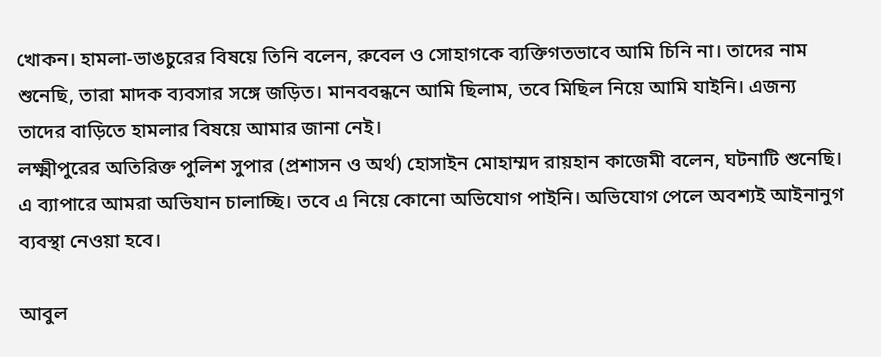খোকন। হামলা-ভাঙচুরের বিষয়ে তিনি বলেন, রুবেল ও সোহাগকে ব্যক্তিগতভাবে আমি চিনি না। তাদের নাম শুনেছি, তারা মাদক ব্যবসার সঙ্গে জড়িত। মানববন্ধনে আমি ছিলাম, তবে মিছিল নিয়ে আমি যাইনি। এজন্য তাদের বাড়িতে হামলার বিষয়ে আমার জানা নেই।
লক্ষ্মীপুরের অতিরিক্ত পুলিশ সুপার (প্রশাসন ও অর্থ) হোসাইন মোহাম্মদ রায়হান কাজেমী বলেন, ঘটনাটি শুনেছি। এ ব্যাপারে আমরা অভিযান চালাচ্ছি। তবে এ নিয়ে কোনো অভিযোগ পাইনি। অভিযোগ পেলে অবশ্যই আইনানুগ ব্যবস্থা নেওয়া হবে।

আবুল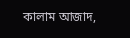কালাম আজাদ,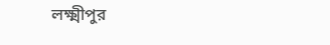লক্ষ্মীপুর